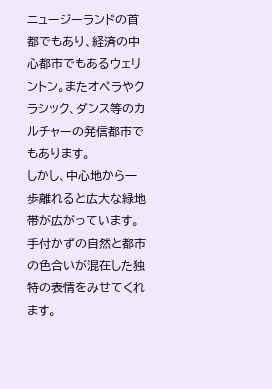ニュージーランドの首都でもあり、経済の中心都市でもあるウェリントン。またオペラやクラシック、ダンス等のカルチャーの発信都市でもあります。
しかし、中心地から一歩離れると広大な緑地帯が広がっています。
手付かずの自然と都市の色合いが混在した独特の表情をみせてくれます。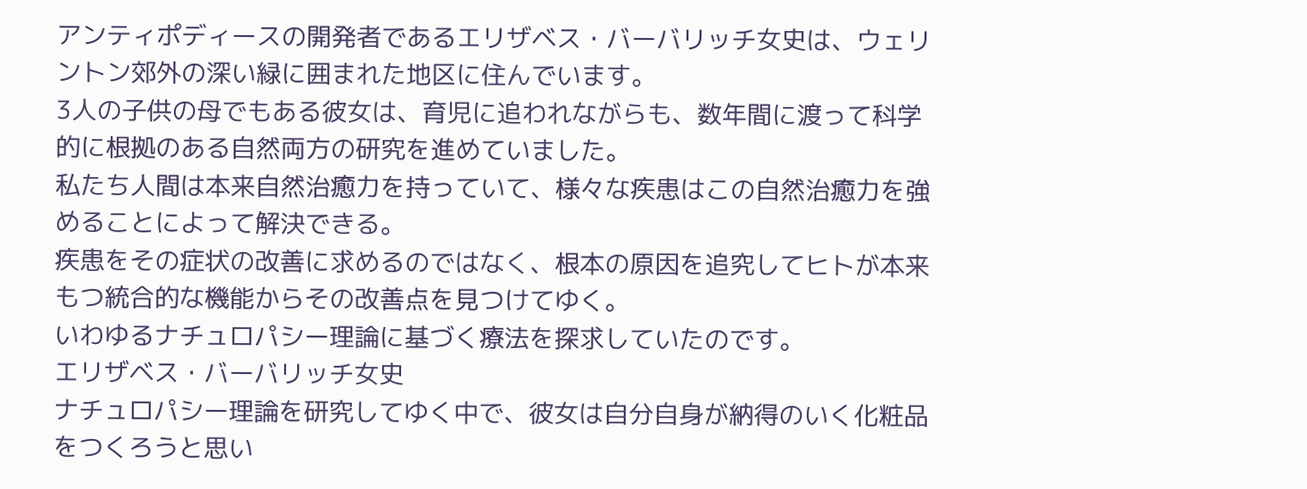アンティポディースの開発者であるエリザベス・バーバリッチ女史は、ウェリントン郊外の深い緑に囲まれた地区に住んでいます。
3人の子供の母でもある彼女は、育児に追われながらも、数年間に渡って科学的に根拠のある自然両方の研究を進めていました。
私たち人間は本来自然治癒力を持っていて、様々な疾患はこの自然治癒力を強めることによって解決できる。
疾患をその症状の改善に求めるのではなく、根本の原因を追究してヒトが本来もつ統合的な機能からその改善点を見つけてゆく。
いわゆるナチュロパシー理論に基づく療法を探求していたのです。
エリザベス・バーバリッチ女史
ナチュロパシー理論を研究してゆく中で、彼女は自分自身が納得のいく化粧品をつくろうと思い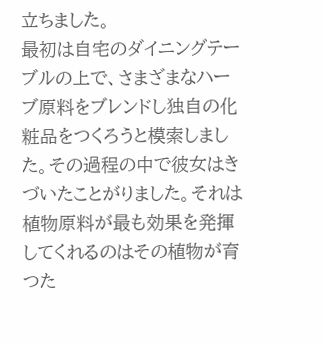立ちました。
最初は自宅のダイニングテーブルの上で、さまざまなハーブ原料をブレンドし独自の化粧品をつくろうと模索しました。その過程の中で彼女はきづいたことがりました。それは植物原料が最も効果を発揮してくれるのはその植物が育つた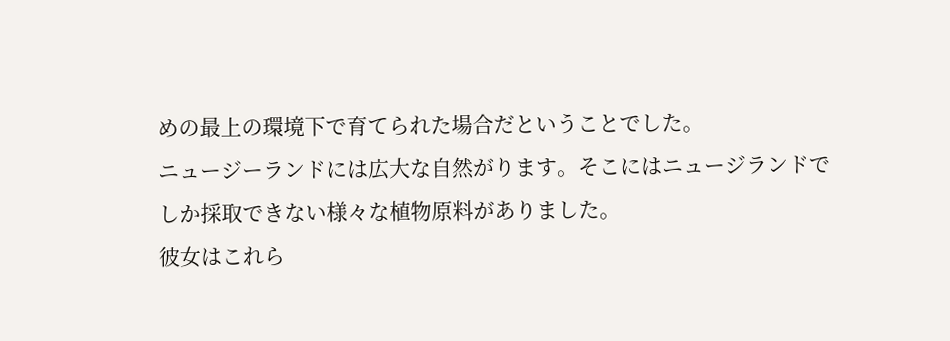めの最上の環境下で育てられた場合だということでした。
ニュージーランドには広大な自然がります。そこにはニュージランドでしか採取できない様々な植物原料がありました。
彼女はこれら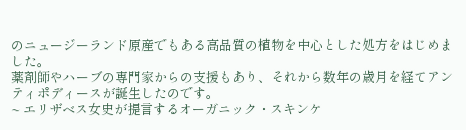のニュージーランド原産でもある高品質の植物を中心とした処方をはじめました。
薬剤師やハーブの専門家からの支援もあり、それから数年の歳月を経てアンティポディースが誕生したのです。
~ エリザベス女史が提言するオーガニック・スキンケ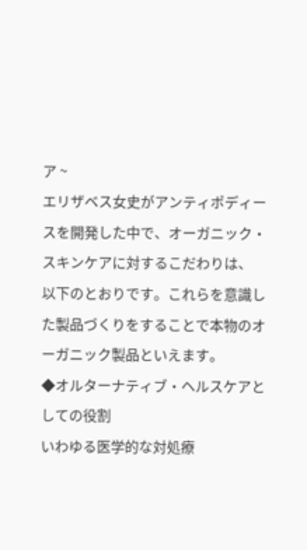ア ~
エリザベス女史がアンティポディースを開発した中で、オーガニック・スキンケアに対するこだわりは、
以下のとおりです。これらを意識した製品づくりをすることで本物のオーガニック製品といえます。
◆オルターナティブ・ヘルスケアとしての役割
いわゆる医学的な対処療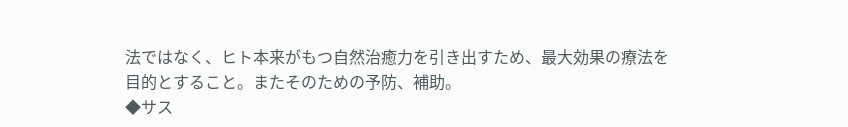法ではなく、ヒト本来がもつ自然治癒力を引き出すため、最大効果の療法を
目的とすること。またそのための予防、補助。
◆サス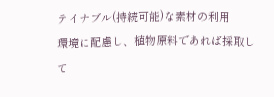テイナブル(持続可能)な素材の利用
環境に配慮し、植物原料であれば採取して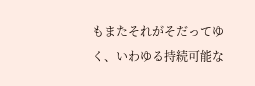もまたそれがそだってゆく、いわゆる持続可能な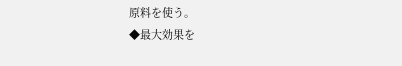原料を使う。
◆最大効果を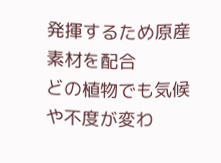発揮するため原産素材を配合
どの植物でも気候や不度が変わ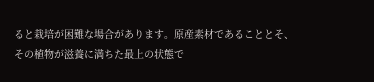ると栽培が困難な場合があります。原産素材であることとそ、
その植物が滋養に満ちた最上の状態で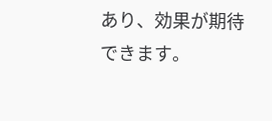あり、効果が期待できます。